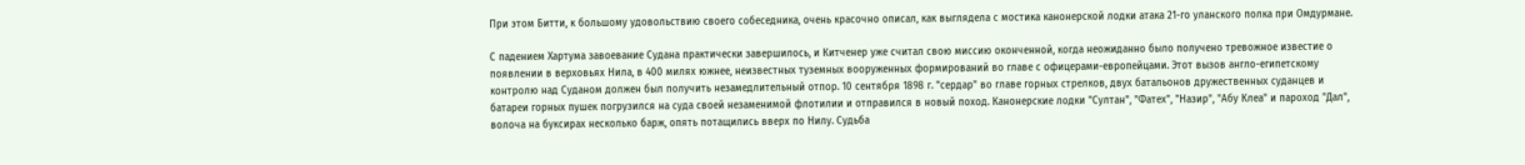При этом Битти, к большому удовольствию своего собеседника, очень красочно описал, как выглядела с мостика канонерской лодки атака 21-го уланского полка при Омдурмане.

С падением Хартума завоевание Судана практически завершилось, и Китченер уже считал свою миссию оконченной, когда неожиданно было получено тревожное известие о появлении в верховьях Нила, в 400 милях южнее, неизвестных туземных вооруженных формирований во главе с офицерами-европейцами. Этот вызов англо-египетскому контролю над Суданом должен был получить незамедлительный отпор. 10 сентября 1898 г. "сердар" во главе горных стрелков, двух батальонов дружественных суданцев и батареи горных пушек погрузился на суда своей незаменимой флотилии и отправился в новый поход. Канонерские лодки "Султан", "Фатех", "Назир", "Абу Клеа" и пароход "Дал", волоча на буксирах несколько барж, опять потащились вверх по Нилу. Судьба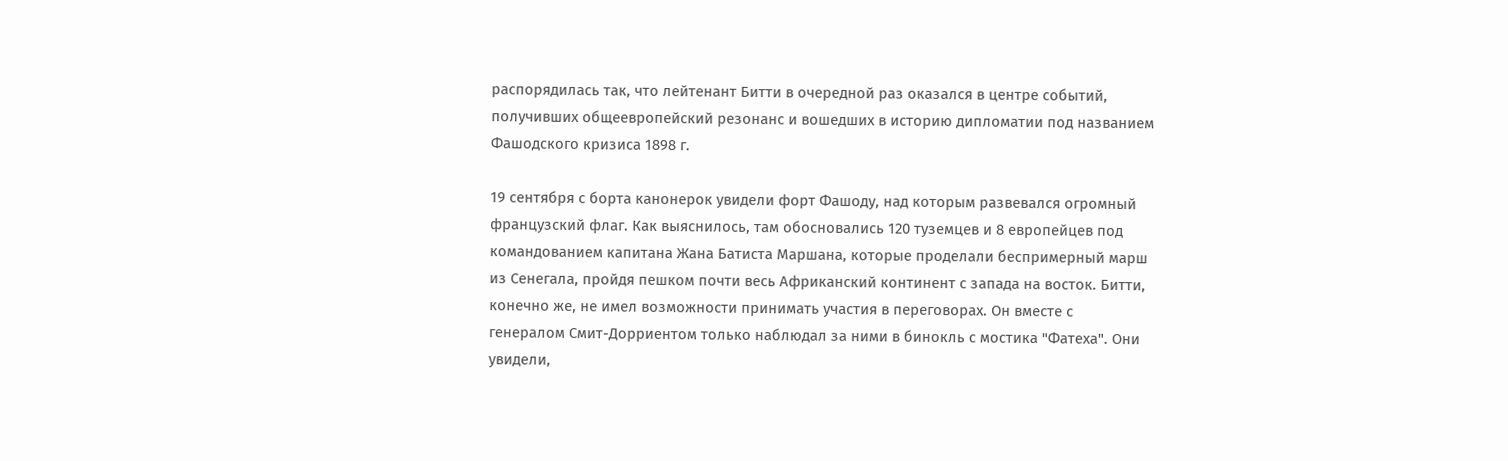распорядилась так, что лейтенант Битти в очередной раз оказался в центре событий, получивших общеевропейский резонанс и вошедших в историю дипломатии под названием Фашодского кризиса 1898 г.

19 сентября с борта канонерок увидели форт Фашоду, над которым развевался огромный французский флаг. Как выяснилось, там обосновались 120 туземцев и 8 европейцев под командованием капитана Жана Батиста Маршана, которые проделали беспримерный марш из Сенегала, пройдя пешком почти весь Африканский континент с запада на восток. Битти, конечно же, не имел возможности принимать участия в переговорах. Он вместе с генералом Смит-Дорриентом только наблюдал за ними в бинокль с мостика "Фатеха". Они увидели,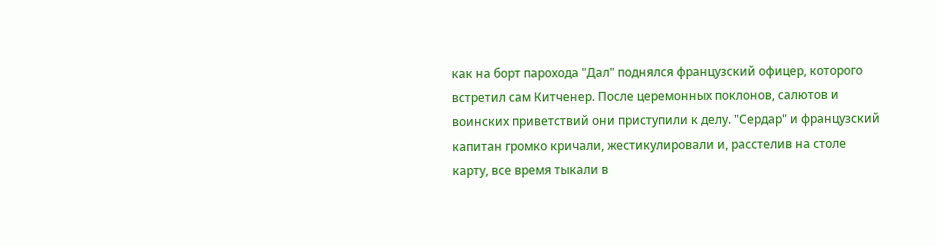как на борт парохода "Дал" поднялся французский офицер, которого встретил сам Китченер. После церемонных поклонов, салютов и воинских приветствий они приступили к делу. "Сердар" и французский капитан громко кричали, жестикулировали и, расстелив на столе карту, все время тыкали в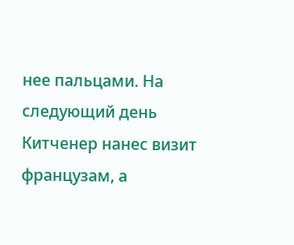нее пальцами. На следующий день Китченер нанес визит французам, а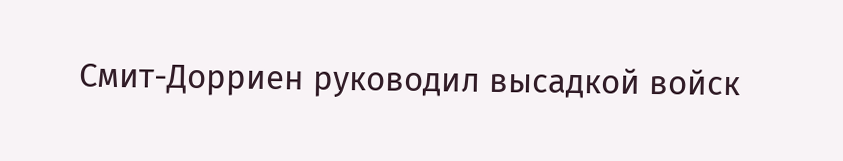Смит-Дорриен руководил высадкой войск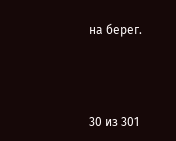на берег.



30 из 301